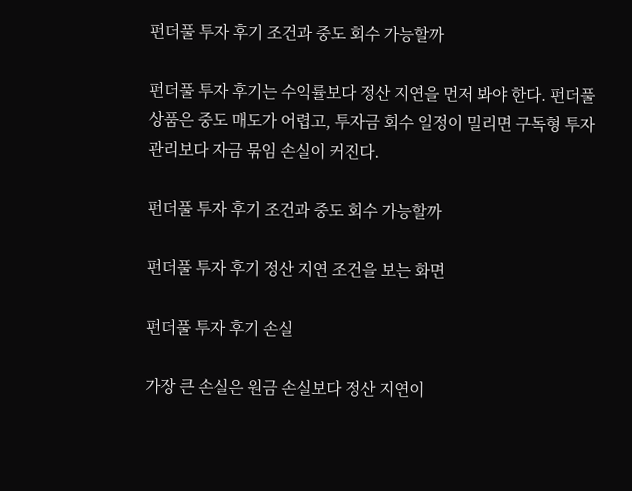펀더풀 투자 후기 조건과 중도 회수 가능할까

펀더풀 투자 후기는 수익률보다 정산 지연을 먼저 봐야 한다. 펀더풀 상품은 중도 매도가 어렵고, 투자금 회수 일정이 밀리면 구독형 투자 관리보다 자금 묶임 손실이 커진다.

펀더풀 투자 후기 조건과 중도 회수 가능할까

펀더풀 투자 후기 정산 지연 조건을 보는 화면

펀더풀 투자 후기 손실

가장 큰 손실은 원금 손실보다 정산 지연이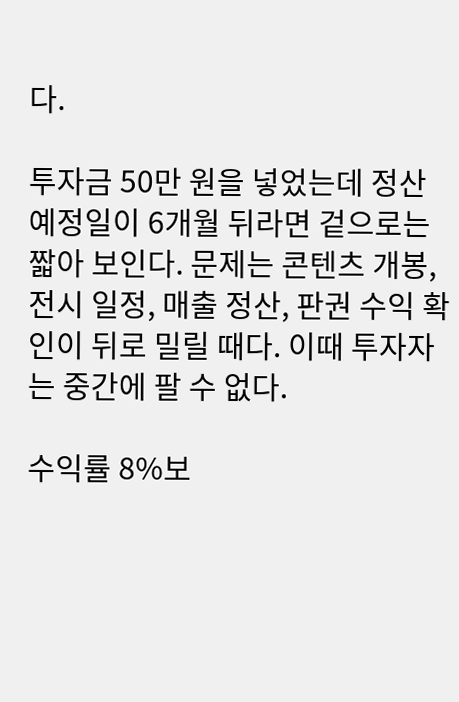다.

투자금 50만 원을 넣었는데 정산 예정일이 6개월 뒤라면 겉으로는 짧아 보인다. 문제는 콘텐츠 개봉, 전시 일정, 매출 정산, 판권 수익 확인이 뒤로 밀릴 때다. 이때 투자자는 중간에 팔 수 없다.

수익률 8%보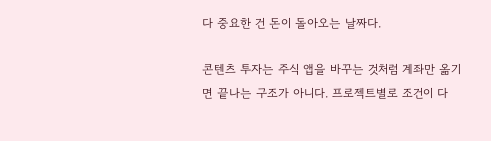다 중요한 건 돈이 돌아오는 날짜다.

콘텐츠 투자는 주식 앱을 바꾸는 것처럼 계좌만 옮기면 끝나는 구조가 아니다. 프로젝트별로 조건이 다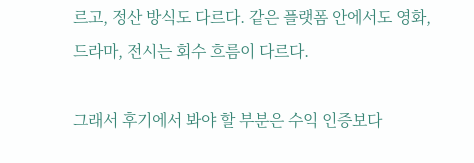르고, 정산 방식도 다르다. 같은 플랫폼 안에서도 영화, 드라마, 전시는 회수 흐름이 다르다.

그래서 후기에서 봐야 할 부분은 수익 인증보다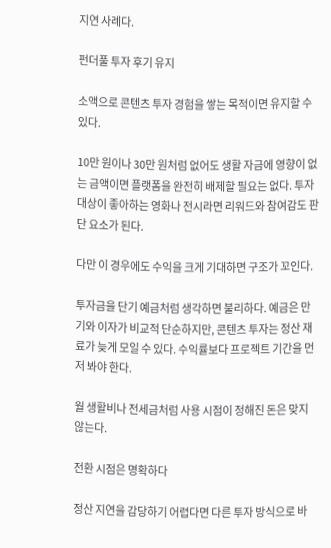지연 사례다.

펀더풀 투자 후기 유지

소액으로 콘텐츠 투자 경험을 쌓는 목적이면 유지할 수 있다.

10만 원이나 30만 원처럼 없어도 생활 자금에 영향이 없는 금액이면 플랫폼을 완전히 배제할 필요는 없다. 투자 대상이 좋아하는 영화나 전시라면 리워드와 참여감도 판단 요소가 된다.

다만 이 경우에도 수익을 크게 기대하면 구조가 꼬인다.

투자금을 단기 예금처럼 생각하면 불리하다. 예금은 만기와 이자가 비교적 단순하지만, 콘텐츠 투자는 정산 재료가 늦게 모일 수 있다. 수익률보다 프로젝트 기간을 먼저 봐야 한다.

월 생활비나 전세금처럼 사용 시점이 정해진 돈은 맞지 않는다.

전환 시점은 명확하다

정산 지연을 감당하기 어렵다면 다른 투자 방식으로 바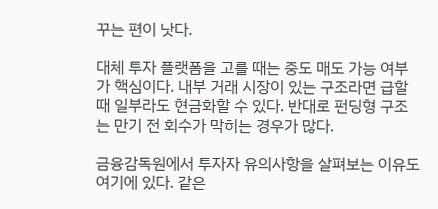꾸는 편이 낫다.

대체 투자 플랫폼을 고를 때는 중도 매도 가능 여부가 핵심이다. 내부 거래 시장이 있는 구조라면 급할 때 일부라도 현금화할 수 있다. 반대로 펀딩형 구조는 만기 전 회수가 막히는 경우가 많다.

금융감독원에서 투자자 유의사항을 살펴보는 이유도 여기에 있다. 같은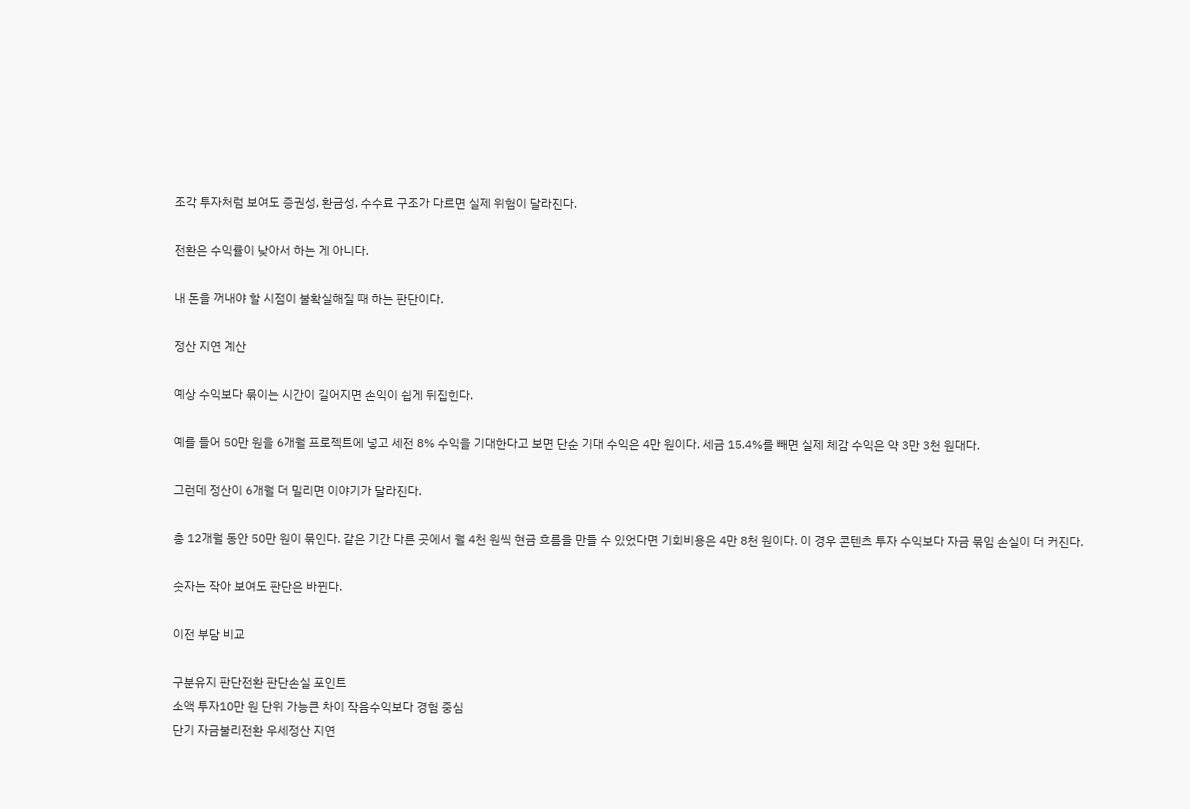조각 투자처럼 보여도 증권성, 환금성, 수수료 구조가 다르면 실제 위험이 달라진다.

전환은 수익률이 낮아서 하는 게 아니다.

내 돈을 꺼내야 할 시점이 불확실해질 때 하는 판단이다.

정산 지연 계산

예상 수익보다 묶이는 시간이 길어지면 손익이 쉽게 뒤집힌다.

예를 들어 50만 원을 6개월 프로젝트에 넣고 세전 8% 수익을 기대한다고 보면 단순 기대 수익은 4만 원이다. 세금 15.4%를 빼면 실제 체감 수익은 약 3만 3천 원대다.

그런데 정산이 6개월 더 밀리면 이야기가 달라진다.

총 12개월 동안 50만 원이 묶인다. 같은 기간 다른 곳에서 월 4천 원씩 현금 흐름을 만들 수 있었다면 기회비용은 4만 8천 원이다. 이 경우 콘텐츠 투자 수익보다 자금 묶임 손실이 더 커진다.

숫자는 작아 보여도 판단은 바뀐다.

이전 부담 비교

구분유지 판단전환 판단손실 포인트
소액 투자10만 원 단위 가능큰 차이 작음수익보다 경험 중심
단기 자금불리전환 우세정산 지연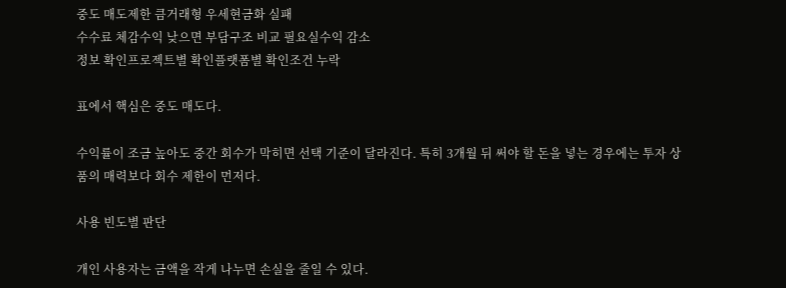중도 매도제한 큼거래형 우세현금화 실패
수수료 체감수익 낮으면 부담구조 비교 필요실수익 감소
정보 확인프로젝트별 확인플랫폼별 확인조건 누락

표에서 핵심은 중도 매도다.

수익률이 조금 높아도 중간 회수가 막히면 선택 기준이 달라진다. 특히 3개월 뒤 써야 할 돈을 넣는 경우에는 투자 상품의 매력보다 회수 제한이 먼저다.

사용 빈도별 판단

개인 사용자는 금액을 작게 나누면 손실을 줄일 수 있다.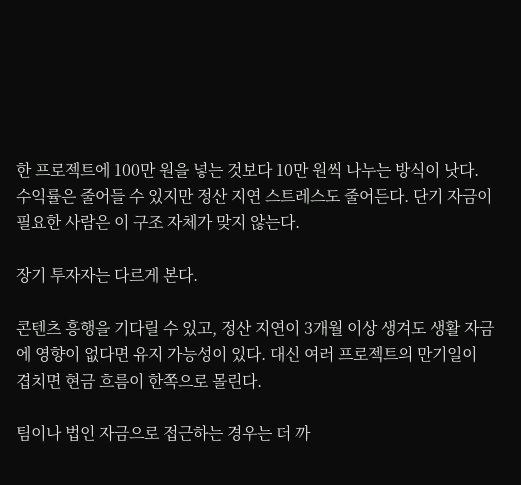한 프로젝트에 100만 원을 넣는 것보다 10만 원씩 나누는 방식이 낫다. 수익률은 줄어들 수 있지만 정산 지연 스트레스도 줄어든다. 단기 자금이 필요한 사람은 이 구조 자체가 맞지 않는다.

장기 투자자는 다르게 본다.

콘텐츠 흥행을 기다릴 수 있고, 정산 지연이 3개월 이상 생겨도 생활 자금에 영향이 없다면 유지 가능성이 있다. 대신 여러 프로젝트의 만기일이 겹치면 현금 흐름이 한쪽으로 몰린다.

팀이나 법인 자금으로 접근하는 경우는 더 까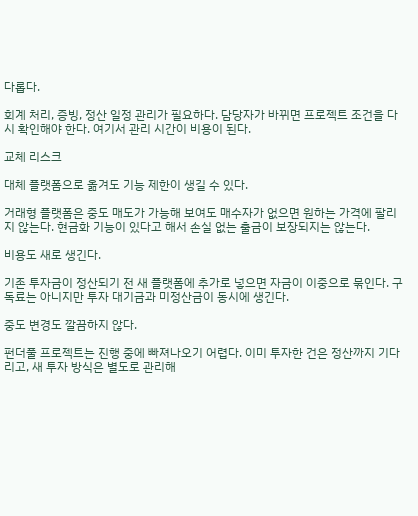다롭다.

회계 처리, 증빙, 정산 일정 관리가 필요하다. 담당자가 바뀌면 프로젝트 조건을 다시 확인해야 한다. 여기서 관리 시간이 비용이 된다.

교체 리스크

대체 플랫폼으로 옮겨도 기능 제한이 생길 수 있다.

거래형 플랫폼은 중도 매도가 가능해 보여도 매수자가 없으면 원하는 가격에 팔리지 않는다. 현금화 기능이 있다고 해서 손실 없는 출금이 보장되지는 않는다.

비용도 새로 생긴다.

기존 투자금이 정산되기 전 새 플랫폼에 추가로 넣으면 자금이 이중으로 묶인다. 구독료는 아니지만 투자 대기금과 미정산금이 동시에 생긴다.

중도 변경도 깔끔하지 않다.

펀더풀 프로젝트는 진행 중에 빠져나오기 어렵다. 이미 투자한 건은 정산까지 기다리고, 새 투자 방식은 별도로 관리해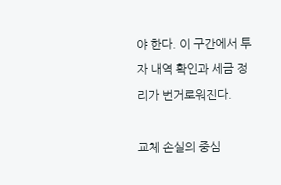야 한다. 이 구간에서 투자 내역 확인과 세금 정리가 번거로워진다.

교체 손실의 중심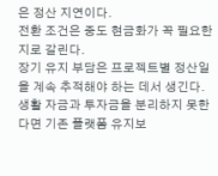은 정산 지연이다.
전환 조건은 중도 현금화가 꼭 필요한지로 갈린다.
장기 유지 부담은 프로젝트별 정산일을 계속 추적해야 하는 데서 생긴다.
생활 자금과 투자금을 분리하지 못한다면 기존 플랫폼 유지보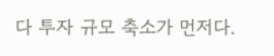다 투자 규모 축소가 먼저다.